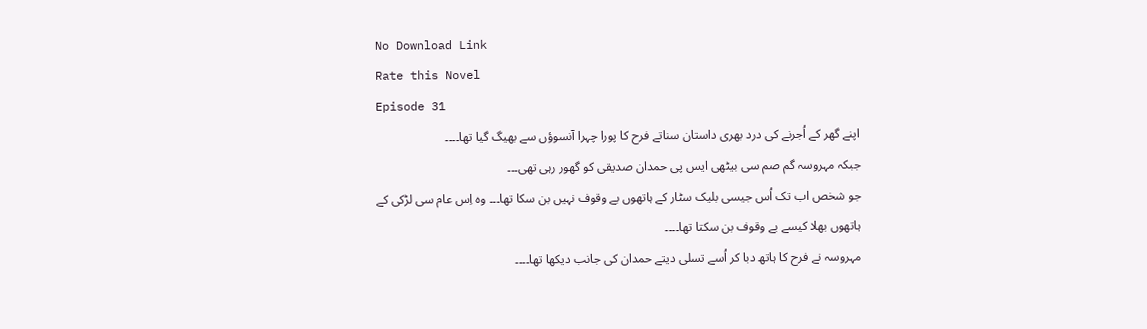No Download Link
Rate this Novel
Episode 31
اپنے گھر کے اُجرنے کی درد بھری داستان سناتے فرح کا پورا چہرا آنسوؤں سے بھیگ گیا تھا۔۔۔۔
جبکہ مہروسہ گم صم سی بیٹھی ایس پی حمدان صدیقی کو گھور رہی تھی۔۔۔
جو شخص اب تک اُس جیسی بلیک سٹار کے ہاتھوں بے وقوف نہیں بن سکا تھا۔۔۔ وہ اِس عام سی لڑکی کے ہاتھوں بھلا کیسے بے وقوف بن سکتا تھا۔۔۔۔
مہروسہ نے فرح کا ہاتھ دبا کر اُسے تسلی دیتے حمدان کی جانب دیکھا تھا۔۔۔۔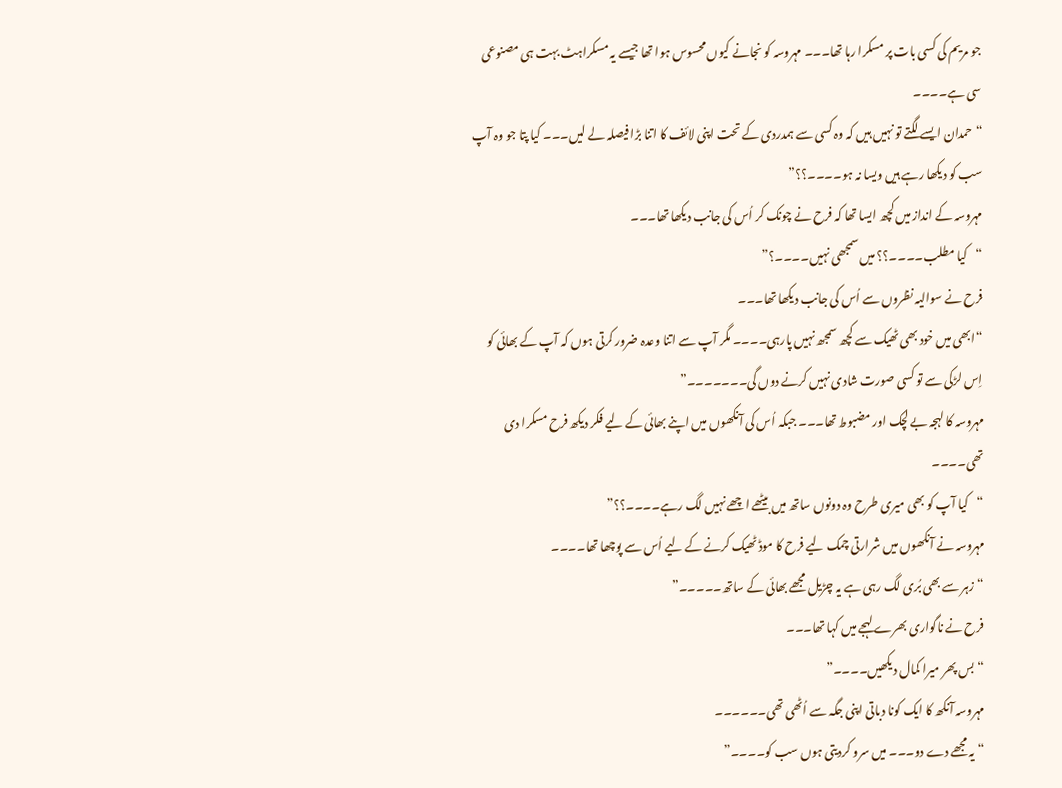جو مریم کی کسی بات پر مسکرا رہا تھا۔۔۔ مہروسہ کو نجانے کیوں محسوس ہوا تھا جیسے یہ مسکراہٹ بہت ہی مصنوعی سی ہے۔۔۔۔
“حمدان ایسے لگتے تو نہیں ہیں کہ وہ کسی سے ہمدردی کے تحت اپنی لائف کا اتنا بڑا فیصلہ لے لیں۔۔۔ کیا پتا جو وہ آپ سب کو دیکھا رہے ہیں ویسا نہ ہو۔۔۔۔؟؟”
مہروسہ کے انداز میں کچھ ایسا تھا کہ فرح نے چونک کر اُس کی جانب دیکھا تھا۔۔۔
“کیا مطلب۔۔۔۔؟؟ میں سمجھی نہیں۔۔۔۔؟”
فرح نے سوالیہ نظروں سے اُس کی جانب دیکھا تھا۔۔۔
“ابھی میں خود بھی ٹھیک سے کچھ سمجھ نہیں پارہی۔۔۔۔ مگر آپ سے اتنا وعدہ ضرور کرتی ہوں کہ آپ کے بھائی کو اِس لڑکی سے تو کسی صورت شادی نہیں کرنے دوں گی۔۔۔۔۔۔۔”
مہروسہ کا لہجہ بے لچک اور مضبوط تھا۔۔۔ جبکہ اُس کی آنکھوں میں اپنے بھائی کے لیے فکر دیکھ فرح مسکرا دی تھی۔۔۔۔
“کیا آپ کو بھی میری طرح وہ دونوں ساتھ میں بیٹھے اچھے نہیں لگ رہے۔۔۔۔؟؟”
مہروسہ نے آنکھوں میں شرارتی چمک لیے فرح کا موڈ ٹھیک کرنے کے لیے اُس سے پوچھا تھا۔۔۔۔
“زہر سے بھی بُری لگ رہی ہے یہ چڑیل مجھے بھائی کے ساتھ۔۔۔۔۔”
فرح نے ناگواری بھرے لہجے میں کہا تھا۔۔۔
“بس پھر میرا کمال دیکھیں۔۔۔۔”
مہروسہ آنکھ کا ایک کونا دباتی اپنی جگہ سے اُٹھی تھی۔۔۔۔۔۔
“یہ مجھے دے دو۔۔۔ میں سرو کردیتی ہوں سب کو۔۔۔۔”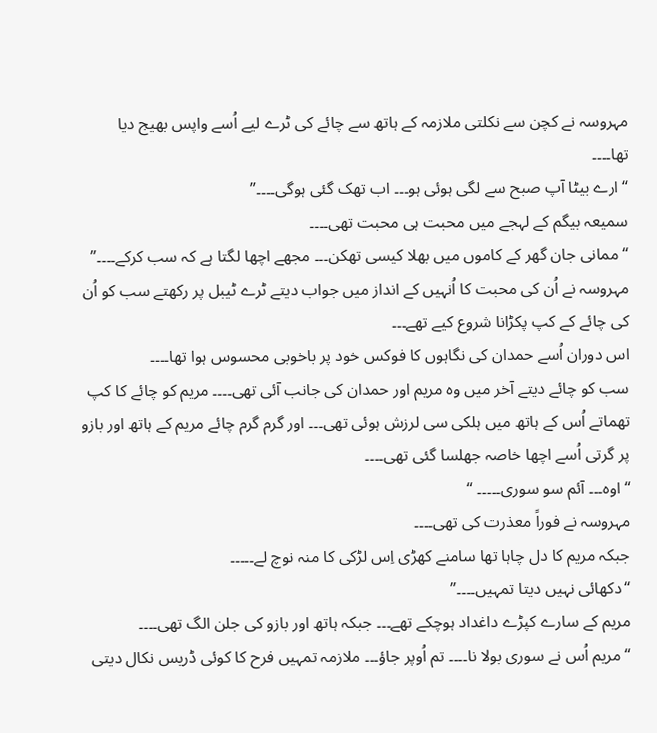مہروسہ نے کچن سے نکلتی ملازمہ کے ہاتھ سے چائے کی ٹرے لیے اُسے واپس بھیج دیا تھا۔۔۔۔
“ارے بیٹا آپ صبح سے لگی ہوئی ہو۔۔۔ اب تھک گئی ہوگی۔۔۔۔”
سمیعہ بیگم کے لہجے میں محبت ہی محبت تھی۔۔۔۔
“ممانی جان گھر کے کاموں میں بھلا کیسی تھکن۔۔۔ مجھے اچھا لگتا ہے کہ سب کرکے۔۔۔۔”
مہروسہ نے اُن کی محبت کا اُنہیں کے انداز میں جواب دیتے ٹرے ٹیبل پر رکھتے سب کو اُن کی چائے کے کپ پکڑانا شروع کیے تھے۔۔۔
اس دوران اُسے حمدان کی نگاہوں کا فوکس خود پر باخوبی محسوس ہوا تھا۔۔۔۔
سب کو چائے دیتے آخر میں وہ مریم اور حمدان کی جانب آئی تھی۔۔۔۔ مریم کو چائے کا کپ تھماتے اُس کے ہاتھ میں ہلکی سی لرزش ہوئی تھی۔۔۔ اور گرم گرم چائے مریم کے ہاتھ اور بازو پر گرتی اُسے اچھا خاصہ جھلسا گئی تھی۔۔۔۔
“اوہ۔۔۔ آئم سو سوری۔۔۔۔۔ “
مہروسہ نے فوراً معذرت کی تھی۔۔۔۔
جبکہ مریم کا دل چاہا تھا سامنے کھڑی اِس لڑکی کا منہ نوچ لے۔۔۔۔۔
“دکھائی نہیں دیتا تمہیں۔۔۔۔”
مریم کے سارے کپڑے داغداد ہوچکے تھے۔۔۔ جبکہ ہاتھ اور بازو کی جلن الگ تھی۔۔۔۔
“مریم اُس نے سوری بولا نا۔۔۔۔ تم اُوپر جاؤ۔۔۔ ملازمہ تمہیں فرح کا کوئی ڈریس نکال دیتی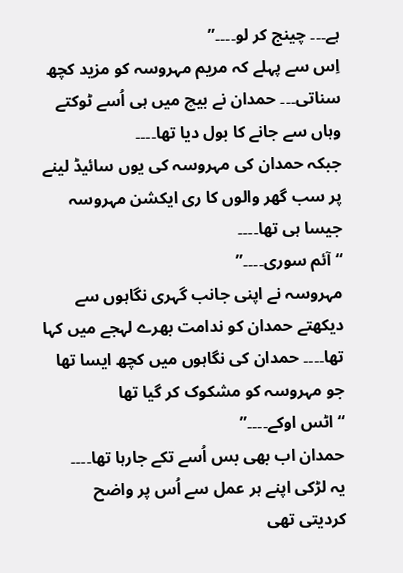ہے۔۔۔ چینج کر لو۔۔۔۔”
اِس سے پہلے کہ مریم مہروسہ کو مزید کچھ سناتی۔۔۔ حمدان نے بیچ میں ہی اُسے ٹوکتے وہاں سے جانے کا بول دیا تھا۔۔۔۔
جبکہ حمدان کی مہروسہ کی یوں سائیڈ لینے پر سب گھر والوں کا ری ایکشن مہروسہ جیسا ہی تھا۔۔۔۔
“آئم سوری۔۔۔۔”
مہروسہ نے اپنی جانب گہری نگاہوں سے دیکھتے حمدان کو ندامت بھرے لہجے میں کہا تھا۔۔۔۔ حمدان کی نگاہوں میں کچھ ایسا تھا جو مہروسہ کو مشکوک کر گیا تھا
“اٹس اوکے۔۔۔۔”
حمدان اب بھی بس اُسے تکے جارہا تھا۔۔۔۔
یہ لڑکی اپنے ہر عمل سے اُس پر واضح کردیتی تھی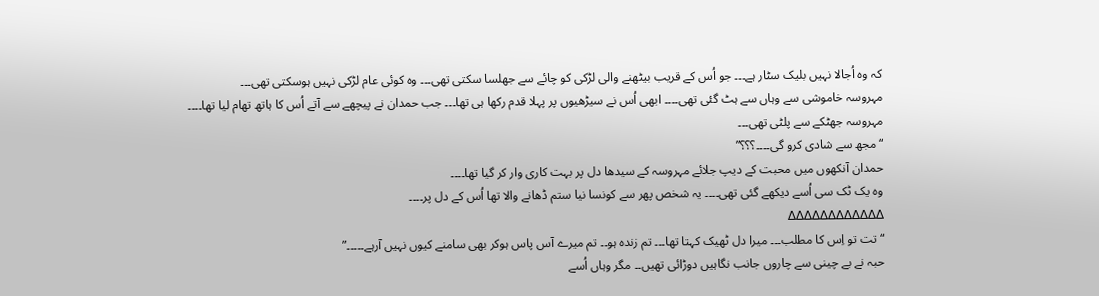کہ وہ اُجالا نہیں بلیک سٹار ہے۔۔۔ جو اُس کے قریب بیٹھنے والی لڑکی کو چائے سے جھلسا سکتی تھی۔۔۔ وہ کوئی عام لڑکی نہیں ہوسکتی تھی۔۔۔
مہروسہ خاموشی سے وہاں سے ہٹ گئی تھی۔۔۔۔ ابھی اُس نے سیڑھیوں پر پہلا قدم رکھا ہی تھا۔۔۔ جب حمدان نے پیچھے سے آتے اُس کا ہاتھ تھام لیا تھا۔۔۔۔
مہروسہ جھٹکے سے پلٹی تھی۔۔۔
“مجھ سے شادی کرو گی۔۔۔۔؟؟؟”
حمدان آنکھوں میں محبت کے دیپ جلائے مہروسہ کے سیدھا دل پر بہت کاری وار کر گیا تھا۔۔۔۔
وہ یک ٹک سی اُسے دیکھے گئی تھی۔۔۔۔ یہ شخص پھر سے کونسا نیا ستم ڈھانے والا تھا اُس کے دل پر۔۔۔۔
∆∆∆∆∆∆∆∆∆∆∆∆
“تت تو اِس کا مطلب۔۔۔ میرا دل ٹھیک کہتا تھا۔۔۔ تم زندہ ہو۔۔ تم میرے آس پاس ہوکر بھی سامنے کیوں نہیں آرہے۔۔۔۔۔”
حبہ نے بے چینی سے چاروں جانب نگاہیں دوڑائی تھیں۔۔ مگر وہاں اُسے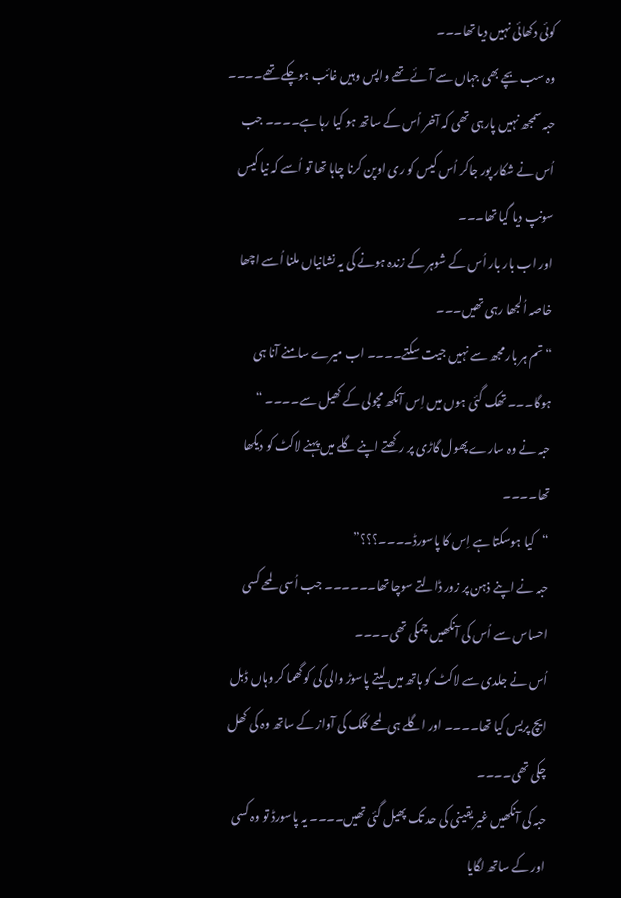کوئی دکھائی نہیں دیا تھا۔۔۔
وہ سب بچے بھی جہاں سے آئے تھے واپس وہیں غائب ہوچکے تھے۔۔۔۔
حبہ سمجھ نہیں پارہی تھی کہ آخر اُس کے ساتھ ہو کیا رہا ہے۔۔۔۔ جب اُس نے شکار پور جاکر اُس کیس کو ری اوپن کرنا چاہا تھا تو اُسے کہ نیا کیس سونپ دیا گیا تھا۔۔۔
اور اب بار بار اُس کے شوہر کے زندہ ہونے کی یہ نشانیاں ملنا اُسے اچھا خاصہ اُلجھا رہی تھیں۔۔۔
“تم ہر بار مجھ سے نہیں جیت سکتے۔۔۔۔ اب میرے سامنے آنا ہی ہوگا۔۔۔ تھک گئی ہوں میں اِس آنکھ مچولی کے کھیل سے۔۔۔۔ “
حبہ نے وہ سارے پھول گاڑی پر رکھتے اپنے گلے میں پہنے لاکٹ کو دیکھا تھا۔۔۔۔
“کیا ہوسکتا ہے اِس کا پاسورڈ۔۔۔۔؟؟؟”
حبہ نے اپنے ذہن پر زور ڈالتے سوچا تھا۔۔۔۔۔۔ جب اُسی لمحے کسی احساس سے اُس کی آنکھیں چمکی تھی۔۔۔۔
اُس نے جلدی سے لاکٹ کو ہاتھ میں لیتے پاسوڑ والی کی کو گھما کر وہاں ڈبل ایچ پریس کیا تھا۔۔۔۔ اور اگلے ہی لمحے کلک کی آواز کے ساتھ وہ کی کھل چکی تھی۔۔۔۔
حبہ کی آنکھیں غیر یقینی کی حد تک پھیل گئی تھیں۔۔۔۔ یہ پاسورڈ تو وہ کسی اور کے ساتھ لگایا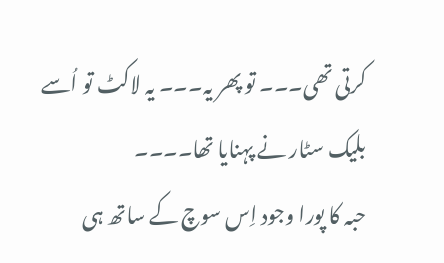کرتی تھی۔۔۔ تو پھر یہ۔۔۔ یہ لاکٹ تو اُسے بلیک سٹار نے پہنایا تھا۔۔۔۔
حبہ کا پورا وجود اِس سوچ کے ساتھ ہی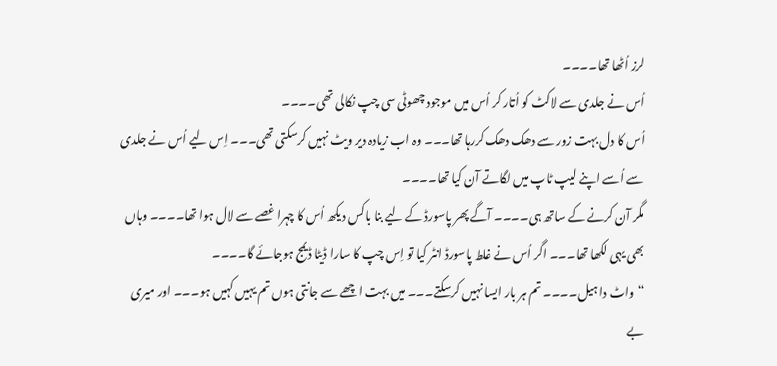لرز اُٹھا تھا۔۔۔۔
اُس نے جلدی سے لاکٹ کو اُتار کر اُس میں موجود چھوٹی سی چپ نکالی تھی۔۔۔۔
اُس کا دل بہت زور سے دھک دھک کررہا تھا۔۔۔ وہ اب زیادہ دیر ویٹ نہیں کرسکتی تھی۔۔۔ اِس لیے اُس نے جلدی سے اُسے اپنے لیپ ٹاپ میں لگاتے آن کیا تھا۔۔۔۔
مگر آن کرنے کے ساتھ ہی۔۔۔۔ آگے پھر پاسورڈ کے لیے بنا باکس دیکھ اُس کا چہرا غصے سے لال ہوا تھا۔۔۔۔ وہاں بھی یہی لکھا تھا۔۔۔ اگر اُس نے غلط پاسورڈ انٹر کیا تو اِس چپ کا سارا ڈیٹا ڈیمج ہوجائے گا۔۔۔۔
“واٹ دا ہیل۔۔۔۔ تم ہر بار ایسا نہیں کرسکتے۔۔۔ میں بہت اچھے سے جانتی ہوں تم یہیں کہیں ہو۔۔۔ اور میری بے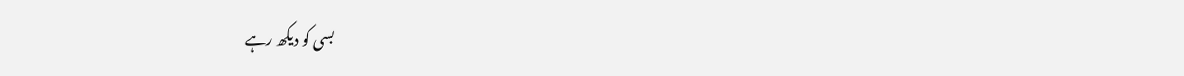بسی کو دیکھ رہے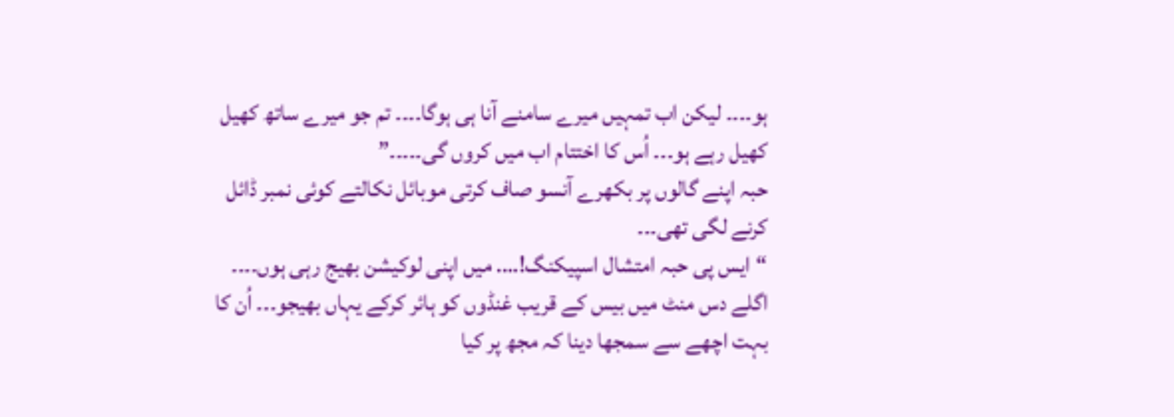ہو۔۔۔۔ لیکن اب تمہیں میرے سامنے آنا ہی ہوگا۔۔۔۔ تم جو میرے ساتھ کھیل کھیل رہے ہو۔۔۔ اُس کا اختتام اب میں کروں گی۔۔۔۔۔”
حبہ اپنے گالوں پر بکھرے آنسو صاف کرتی موبائل نکالتے کوئی نمبر ڈائل کرنے لگی تھی۔۔۔
“ایس پی حبہ امتشال اسپیکنگ!…. میں اپنی لوکیشن بھیج رہی ہوں۔۔۔۔ اگلے دس منٹ میں بیس کے قریب غنڈوں کو ہائر کرکے یہاں بھیجو۔۔۔ اُن کا بہت اچھے سے سمجھا دینا کہ مجھ پر کیا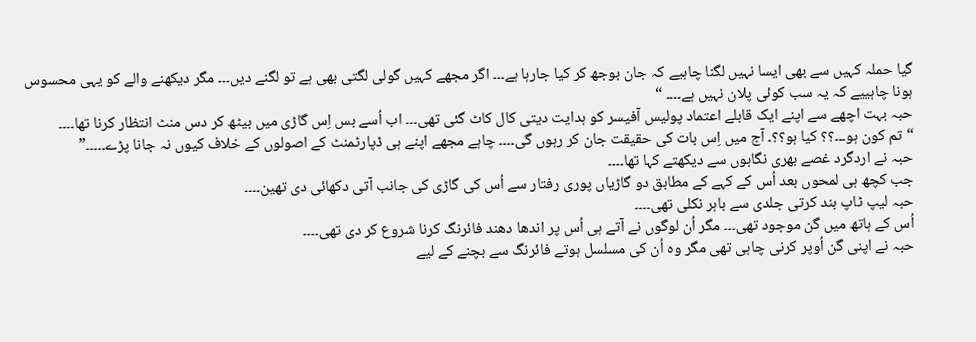گیا حملہ کہیں سے بھی ایسا نہیں لگنا چاہیے کہ جان بوجھ کر کیا جارہا ہے۔۔۔ اگر مجھے کہیں گولی لگتی بھی ہے تو لگنے دیں۔۔۔ مگر دیکھنے والے کو یہی محسوس ہونا چاہییے کہ یہ سب کوئی پلان نہیں ہے۔۔۔۔ “
حبہ بہت اچھے سے اپنے ایک قابلے اعتماد پولیس آفیسر کو ہدایت دیتی کال کاٹ گئی تھی۔۔۔ اب اُسے بس اِس گاڑی میں بیٹھ کر دس منٹ انتظار کرنا تھا۔۔۔۔
“تم کون ہو۔۔۔؟؟ کیا ہو؟؟۔ آج میں اِس بات کی حقیقت جان کر رہوں گی۔۔۔۔ چاہے مجھے اپنے ہی ڈپارٹمنٹ کے اصولوں کے خلاف کیوں نہ جانا پڑے۔۔۔۔۔”
حبہ نے اردگرد غصے بھری نگاہوں سے دیکھتے کہا تھا۔۔۔۔
جب کچھ ہی لمحوں بعد اُس کے کہے کے مطابق دو گاڑیاں پوری رفتار سے اُس کی گاڑی کی جانب آتی دکھائی دی تھین۔۔۔۔
حبہ لیپ ٹاپ بند کرتی جلدی سے باہر نکلی تھی۔۔۔۔
اُس کے ہاتھ میں گن موجود تھی۔۔۔ مگر اُن لوگوں نے آتے ہی اُس پر اندھا دھند فائرنگ کرنا شروع کر دی تھی۔۔۔۔
حبہ نے اپنی گن اُوپر کرنی چاہی تھی مگر وہ اُن کی مسلسل ہوتے فائرنگ سے بچنے کے لیے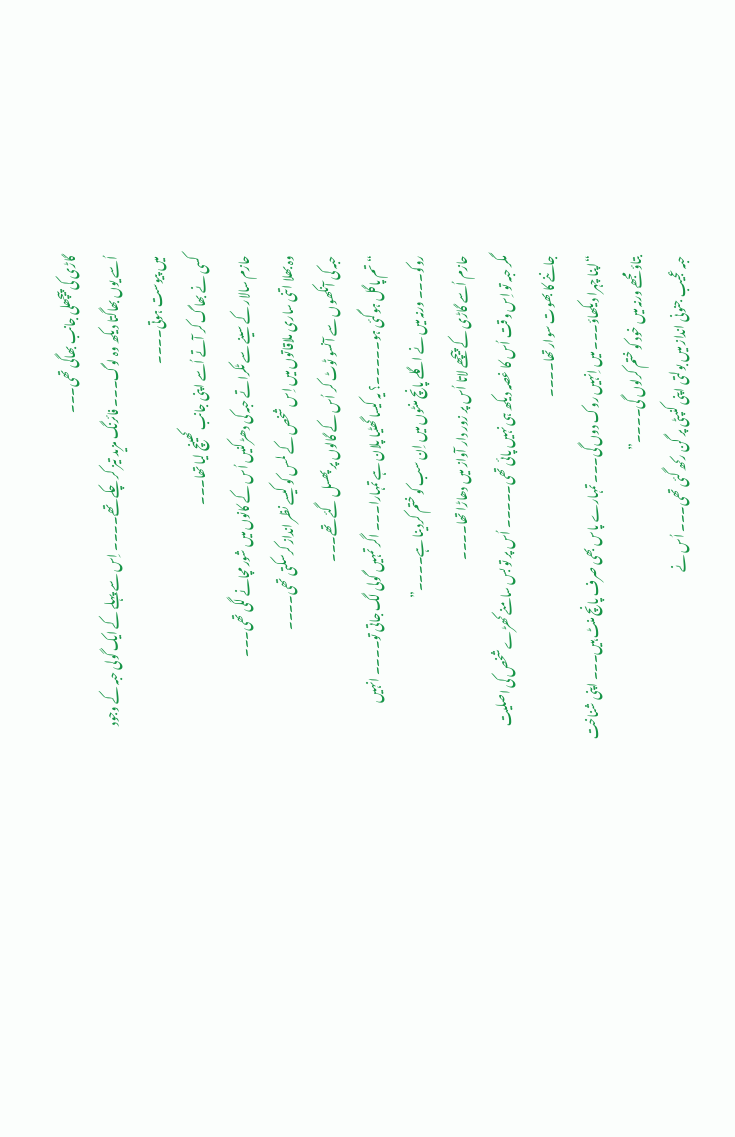گاڑی کی پیچھلی جانب بھاگی تھی۔۔۔
اُسے یوں بھاگتا دیکھ وہ لوگ۔۔۔ فائرنگ مزید تیز کر چکے تھے۔۔۔۔ اِس سے پہلے کے ایک گولی حبہ کے وجود میں پیوست ہوتی۔۔۔۔
کسی نے بھاگ کر آتے اُسے اپنی جانب کھینچ لیا تھا۔۔۔
حازم سالار کے سینے سے ٹکراتے حبہ کی دھڑکنیں اُس کے کانوں میں شور مچانے لگی تھی۔۔۔
وہ بھلا اتنی ساری ملاقاتوں میں اِس شخص کے لمس کو کیسے نظر انداز کرسکتی تھی۔۔۔۔
حبہ کی آنکھوں سے آنسو ٹوٹ کر اُس کے گالوں پر پھسل گئے تھے۔۔۔
“تم پاگل ہوگئی ہو۔۔۔۔۔؟ یہ کیسا گھٹیا پلان ہے تمہارا۔۔۔ اگر تمہیں گولی لگ جاتی تو۔۔۔۔ انہیں روکو۔۔۔ ورنہ میں نے اگلے پانچ منٹوں میں اِن سب کو ختم کردینا ہے۔۔۔۔”
حازم اُسے گاڑی کے پیچھے لاتا اُس پر زور دار آواز میں دھاڑا تھا۔۔۔۔
مگر حبہ تو اِس وقت اُس کا غصہ دیکھ ہی نہیں پائی تھی۔۔۔۔۔ اُس پر تو بس سامنے کھڑے شخص کی اصلیت جاننے کا بھوت سوار تھا۔۔۔۔
“اپنا چہرا دیکھاؤ۔۔۔ میں اِنہیں روک دوں گی۔۔۔ تمہارے پاس بھی صرف پانچ منٹ ہیں۔۔۔ اپنی شناخت بتاؤ مجھے ورنہ میں خود کو ختم کرلوں گی۔۔۔۔”
حبہ عجیب جنونی انداز میں بولتی اپنی کنپٹی پر گن رکھ گئی تھی۔۔۔ اُس نے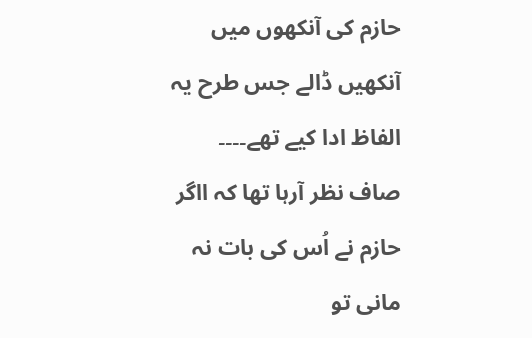حازم کی آنکھوں میں آنکھیں ڈالے جس طرح یہ الفاظ ادا کیے تھے۔۔۔۔ صاف نظر آرہا تھا کہ ااگر حازم نے اُس کی بات نہ مانی تو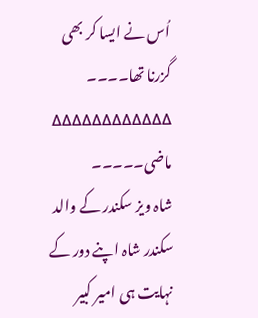اُس نے ایسا کر بھی گزرنا تھا۔۔۔۔
∆∆∆∆∆∆∆∆∆∆∆∆
ماضی۔۔۔۔۔
شاہ ویز سکندر کے والد سکندر شاہ اپنے دور کے نہایت ہی امیر کبیر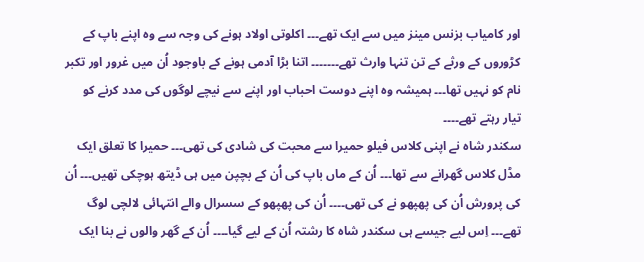اور کامیاب بزنس مینز میں سے ایک تھے۔۔۔ اکلوتی اولاد ہونے کی وجہ سے وہ اپنے باپ کے کڑوروں کے ورثے کے تن تنہا وارث تھے۔۔۔۔۔۔۔ اتنا بڑا آدمی ہونے کے باوجود اُن میں غرور اور تکبر نام کو نہیں تھا۔۔۔ ہمیشہ وہ اپنے دوست احباب اور اپنے سے نیچے لوگوں کی مدد کرنے کو تیار رہتے تھے۔۔۔۔
سکندر شاہ نے اپنی کلاس فیلو حمیرا سے محبت کی شادی کی تھی۔۔۔ حمیرا کا تعلق ایک مڈل کلاس گھرانے سے تھا۔۔۔ اُن کے ماں باپ کی اُن کے بچپن میں ہی ڈیتھ ہوچکی تھیں۔۔۔ اُن کی پرورش اُن کی پھپھو نے کی تھی۔۔۔۔ اُن کی پھپھو کے سسرال والے انتہائی لالچی لوگ تھے۔۔۔ اِس لیے جیسے ہی سکندر شاہ کا رشتہ اُن کے لیے گیا۔۔۔۔ اُن کے گھر والوں نے بنا ایک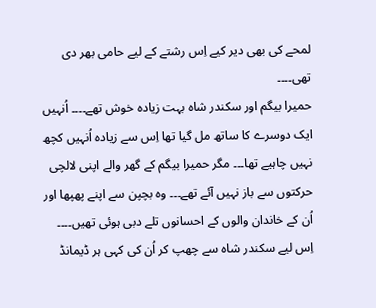لمحے کی بھی دیر کیے اِس رشتے کے لیے حامی بھر دی تھی۔۔۔۔
حمیرا بیگم اور سکندر شاہ بہت زیادہ خوش تھے۔۔۔۔ اُنہیں ایک دوسرے کا ساتھ مل گیا تھا اِس سے زیادہ اُنہیں کچھ نہیں چاہیے تھا۔۔۔ مگر حمیرا بیگم کے گھر والے اپنی لالچی حرکتوں سے باز نہیں آئے تھے۔۔۔ وہ بچپن سے اپنے پھپھا اور اُن کے خاندان والوں کے احسانوں تلے دبی ہوئی تھیں۔۔۔۔ اِس لیے سکندر شاہ سے چھپ کر اُن کی کہی ہر ڈیمانڈ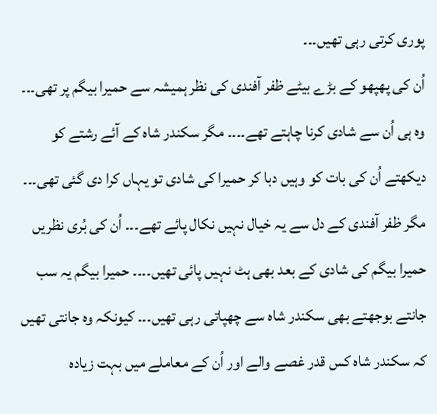پوری کرتی رہی تھیں۔۔۔
اُن کی پھپھو کے بڑے بیٹے ظفر آفندی کی نظر ہمیشہ سے حمیرا بیگم پر تھی۔۔۔ وہ ہی اُن سے شادی کرنا چاہتے تھے۔۔۔۔ مگر سکندر شاہ کے آئے رشتے کو دیکھتے اُن کی بات کو وہیں دبا کر حمیرا کی شادی تو یہاں کرا دی گئی تھی۔۔۔ مگر ظفر آفندی کے دل سے یہ خیال نہیں نکال پائے تھے۔۔۔ اُن کی بُری نظریں حمیرا بیگم کی شادی کے بعد بھی ہٹ نہیں پائی تھیں۔۔۔۔ حمیرا بیگم یہ سب جانتے بوجھتے بھی سکندر شاہ سے چھپاتی رہی تھیں۔۔۔ کیونکہ وہ جانتی تھیں کہ سکندر شاہ کس قدر غصے والے اور اُن کے معاملے میں بہت زیادہ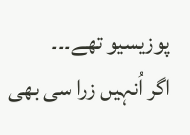پوزیسیو تھے۔۔۔
اگر اُنہیں زرا سی بھی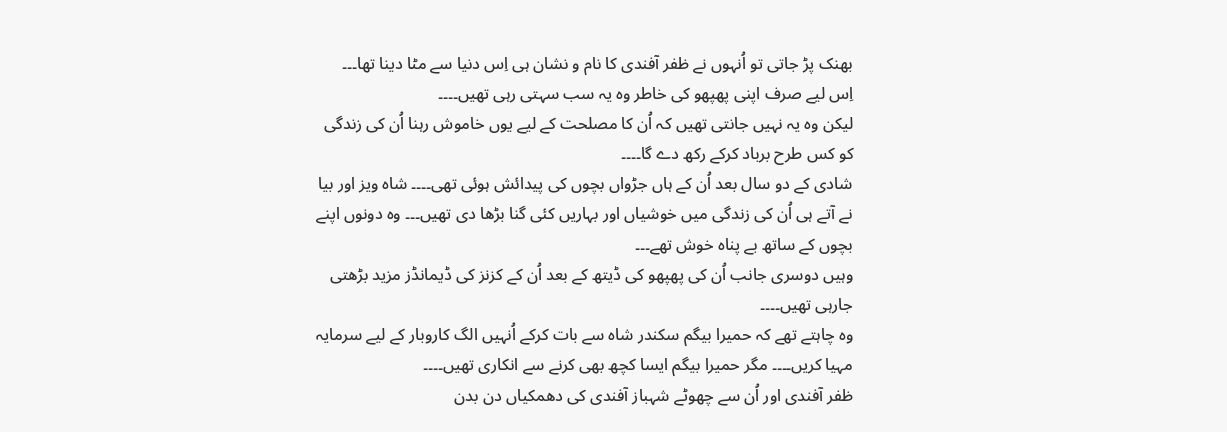بھنک پڑ جاتی تو اُنہوں نے ظفر آفندی کا نام و نشان ہی اِس دنیا سے مٹا دینا تھا۔۔۔
اِس لیے صرف اپنی پھپھو کی خاطر وہ یہ سب سہتی رہی تھیں۔۔۔۔
لیکن وہ یہ نہیں جانتی تھیں کہ اُن کا مصلحت کے لیے یوں خاموش رہنا اُن کی زندگی کو کس طرح برباد کرکے رکھ دے گا۔۔۔۔
شادی کے دو سال بعد اُن کے ہاں جڑواں بچوں کی پیدائش ہوئی تھی۔۔۔۔ شاہ ویز اور بیا نے آتے ہی اُن کی زندگی میں خوشیاں اور بہاریں کئی گنا بڑھا دی تھیں۔۔۔ وہ دونوں اپنے بچوں کے ساتھ بے پناہ خوش تھے۔۔۔
وہیں دوسری جانب اُن کی پھپھو کی ڈیتھ کے بعد اُن کے کزنز کی ڈیمانڈز مزید بڑھتی جارہی تھیں۔۔۔۔
وہ چاہتے تھے کہ حمیرا بیگم سکندر شاہ سے بات کرکے اُنہیں الگ کاروبار کے لیے سرمایہ مہیا کریں۔۔۔۔ مگر حمیرا بیگم ایسا کچھ بھی کرنے سے انکاری تھیں۔۔۔۔
ظفر آفندی اور اُن سے چھوٹے شہباز آفندی کی دھمکیاں دن بدن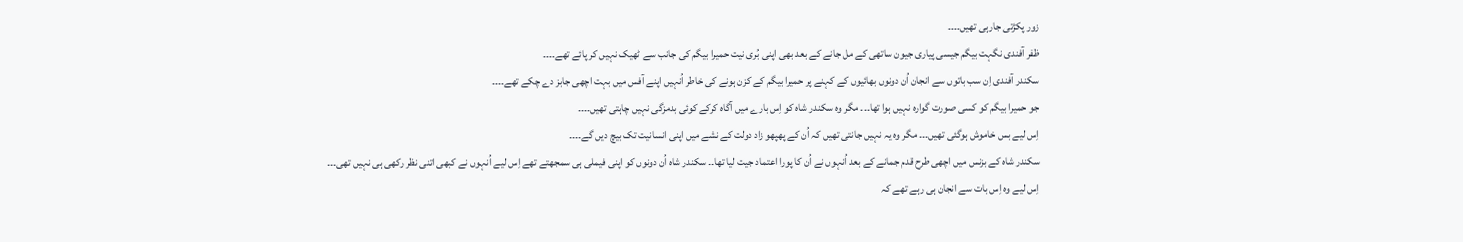زور پکڑتی جارہی تھیں۔۔۔۔
ظفر آفندی نگہت بیگم جیسی پیاری جیون ساتھی کے مل جانے کے بعد بھی اپنی بُری نیت حمیرا بیگم کی جانب سے ٹھیک نہیں کر پائے تھے۔۔۔۔
سکندر آفندی اِن سب باتوں سے انجان اُن دونوں بھائیوں کے کہنے پر حمیرا بیگم کے کزن ہونے کی خاطر اُنہیں اپنے آفس میں بہت اچھی جابز دے چکے تھے۔۔۔۔
جو حمیرا بیگم کو کسی صورت گوارہ نہیں ہوا تھا۔۔۔ مگر وہ سکندر شاہ کو اِس بارے میں آگاہ کرکے کوئی بدمزگی نہیں چاہتی تھیں۔۔۔۔
اِس لیے بس خاموش ہوگئی تھیں۔۔۔ مگر وہ یہ نہیں جانتی تھیں کہ اُن کے پھپھو زاد دولت کے نشے میں اپنی انسانیت تک بیچ دیں گے۔۔۔۔
سکندر شاہ کے بزنس میں اچھی طرح قدم جمانے کے بعد اُنہوں نے اُن کا پورا اعتماد جیت لیا تھا۔۔ سکندر شاہ اُن دونوں کو اپنی فیملی ہی سمجھتے تھے اِس لیے اُنہوں نے کبھی اتنی نظر رکھی ہی نہیں تھی۔۔۔
اِس لیے وہ اِس بات سے انجان ہی رہے تھے کہ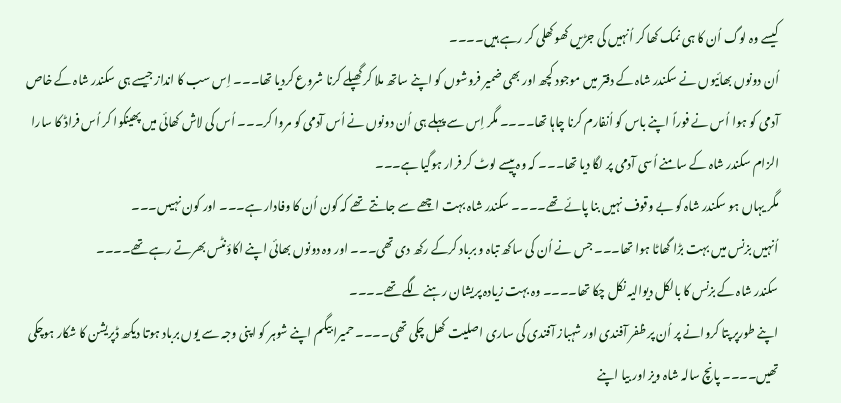کیسے وہ لوگ اُن کا ہی نمک کھا کر اُنہیں کی جڑیں کھوکھلی کر رہے ہیں۔۔۔۔
اُن دونوں بھائیوں نے سکندر شاہ کے دفتر میں موجود کچھ اور بھی ضمیر فروشوں کو اپنے ساتھ ملا کر گھپلے کرنا شروع کردیا تھا۔۔۔ اِس سب کا انداز جیسے ہی سکندر شاہ کے خاص آدمی کو ہوا اُس نے فوراً اپنے باس کو اُنفارم کرنا چاہا تھا۔۔۔۔ مگر اِس سے پہلے ہی اُن دونوں نے اُس آدمی کو مروا کر۔۔۔ اُس کی لاش کھائی میں پھینکوا کر اُس فراڈ کا سارا الزام سکندر شاہ کے سامنے اُسی آدمی پر لگا دیا تھا۔۔۔ کہ وہ پیسے لوٹ کر فرار ہوگیا ہے۔۔۔
مگر یہاں ہو سکندر شاہ کو بے وقوف نہیں بنا پائے تھے۔۔۔۔ سکندر شاہ بہت اچھے سے جانتے تھے کہ کون اُن کا وفادار ہے۔۔۔ اور کون نہیںں۔۔۔
اُنہیں بزنس میں بہت بڑا گھاٹا ہوا تھا۔۔۔ جس نے اُن کی ساکھ تباہ و برباد کرکے رکھ دی تھی۔۔۔ اور وہ دونوں بھائی اپنے اکاؤنٹس بھرتے رہے تھے۔۔۔۔
سکندر شاہ کے بزنس کا بالکل دیوالیہ نکل چکا تھا۔۔۔۔ وہ بہت زیادہ پریشان رہنے لگے تھے۔۔۔۔
اپنے طورپر پتا کروانے پر اُن پر ظفر آفندی اور شہباز آفندی کی ساری اصلیت کھل چکی تھی۔۔۔۔ حمیرا بیگم اپنے شوہر کو اپنی وجہ سے یوں برباد ہوتا دیکھ ڈپریشن کا شکار ہوچکی تھیں۔۔۔۔ پانچ سالہ شاہ ویز اور بیا اپنے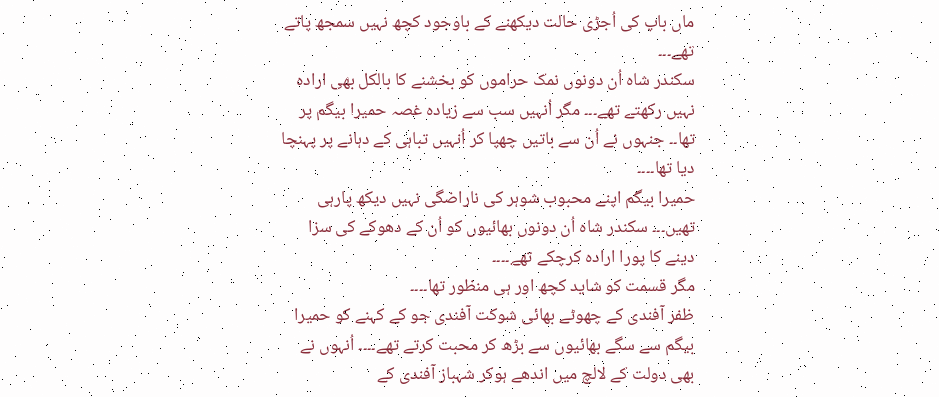ماں باپ کی اُجڑی حالت دیکھنے کے باوجود کچھ نہیں سمجھ پاتے تھے۔۔۔
سکندر شاہ اُن دونوں نمک حراموں کو بخشنے کا بالکل بھی ارادہ نہیں رکھتے تھے۔۔۔ مگر اُنہیں سب سے زیادہ غصہ حمیرا بیگم پر تھا۔۔ جنہوں نے اُن سے باتیں چھپا کر اُنہیں تباہی کے دہانے پر پہنچا دیا تھا۔۔۔۔
حمیرا بیگم اپنے محبوب شوہر کی ناراضگی نہیں دیکھ پارہی تھیں۔۔۔ سکندر شاہ اُن دونوں بھائیوں کو اُن کے دھوکے کی سزا دینے کا پورا ارادہ کرچکے تھے۔۔۔۔
مگر قسمت کو شاید کچھ اور ہی منظور تھا۔۔۔۔
ظفر آفندی کے چھوٹے بھائی شوکت آفندی جو کے کہنے کو حمیرا بیگم سے سگے بھائیوں سے بڑھ کر محبت کرتے تھے۔۔۔۔ اُنہوں نے بھی دولت کے لالچ میں اندھے ہوکر شہباز آفندی کے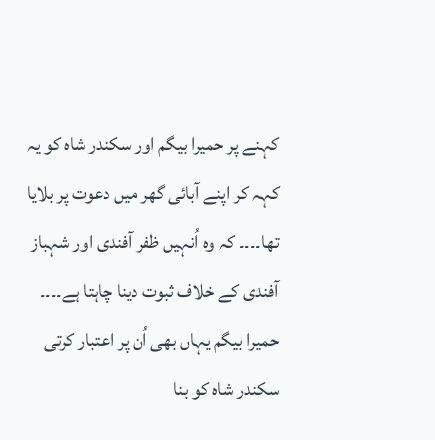کہنے پر حمیرا بیگم اور سکندر شاہ کو یہ کہہ کر اپنے آبائی گھر میں دعوت پر بلایا تھا۔۔۔۔ کہ وہ اُنہیں ظفر آفندی اور شہباز آفندی کے خلاف ثبوت دینا چاہتا ہے۔۔۔۔
حمیرا بیگم یہاں بھی اُن پر اعتبار کرتی سکندر شاہ کو بنا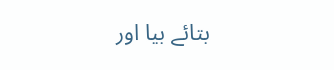بتائے بیا اور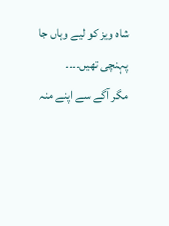شاہ ویز کو لیے وہاں جا پہنچی تھیں۔۔۔۔
مگر آگے سے اپنے منہ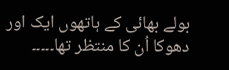بولے بھائی کے ہاتھوں ایک اور دھوکا اُن کا منتظر تھا۔۔۔۔۔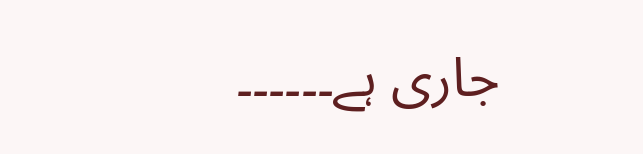جاری ہے۔۔۔۔۔۔